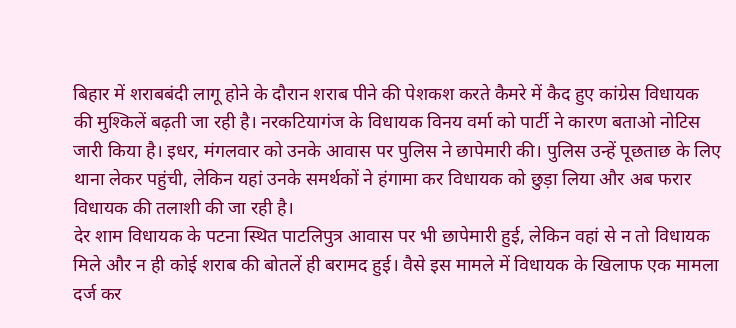बिहार में शराबबंदी लागू होने के दौरान शराब पीने की पेशकश करते कैमरे में कैद हुए कांग्रेस विधायक की मुश्किलें बढ़ती जा रही है। नरकटियागंज के विधायक विनय वर्मा को पार्टी ने कारण बताओ नोटिस जारी किया है। इधर, मंगलवार को उनके आवास पर पुलिस ने छापेमारी की। पुलिस उन्हें पूछताछ के लिए थाना लेकर पहुंची, लेकिन यहां उनके समर्थकों ने हंगामा कर विधायक को छुड़ा लिया और अब फरार विधायक की तलाशी की जा रही है।
देर शाम विधायक के पटना स्थित पाटलिपुत्र आवास पर भी छापेमारी हुई, लेकिन वहां से न तो विधायक मिले और न ही कोई शराब की बोतलें ही बरामद हुई। वैसे इस मामले में विधायक के खिलाफ एक मामला दर्ज कर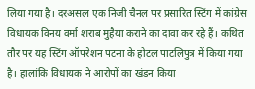लिया गया है। दरअसल एक निजी चैनल पर प्रसारित स्टिंग में कांग्रेस विधायक विनय वर्मा शराब मुहैया कराने का दावा कर रहे हैं। कथित तौर पर यह स्टिंग ऑपरेशन पटना के होटल पाटलिपुत्र में किया गया है। हालांकि विधायक ने आरोपों का खंडन किया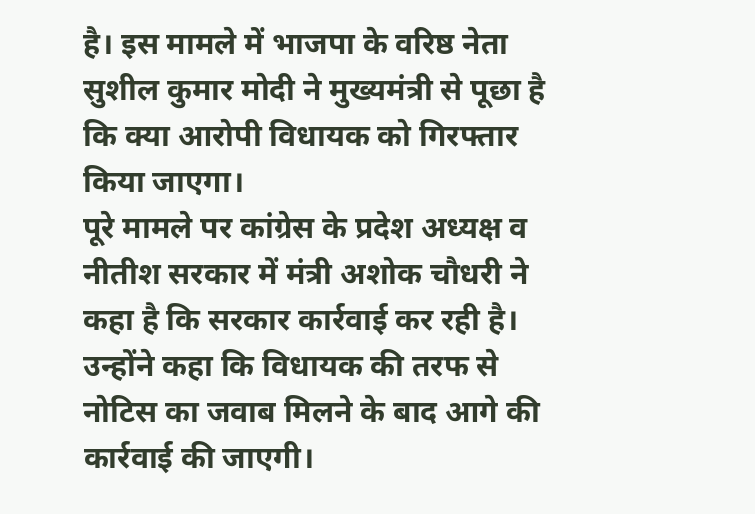है। इस मामले में भाजपा के वरिष्ठ नेता सुशील कुमार मोदी ने मुख्यमंत्री से पूछा है कि क्या आरोपी विधायक को गिरफ्तार किया जाएगा।
पूरे मामले पर कांग्रेस के प्रदेश अध्यक्ष व नीतीश सरकार में मंत्री अशोक चौधरी ने कहा है कि सरकार कार्रवाई कर रही है। उन्होंने कहा कि विधायक की तरफ से नोटिस का जवाब मिलने के बाद आगे की कार्रवाई की जाएगी।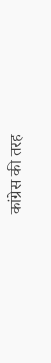कांग्रेस की तरह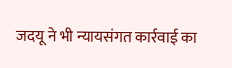जदयू ने भी न्यायसंगत कार्रवाई का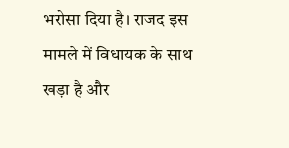भरोसा दिया है। राजद इस मामले में विधायक के साथ खड़ा है और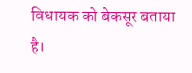विधायक को बेकसूर बताया है।